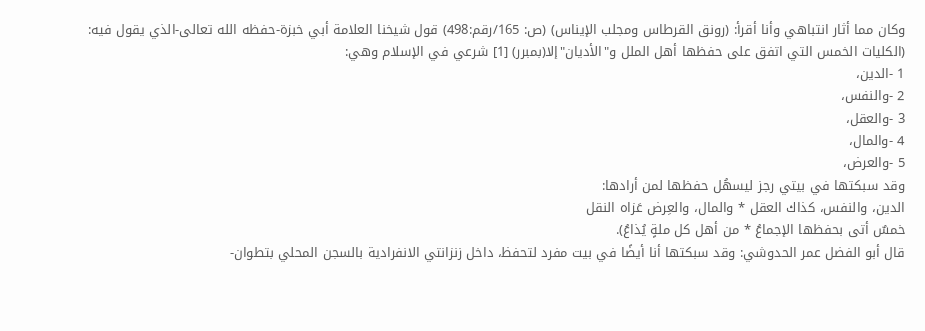وكان مما أثار انتباهي وأنا أقرأ: (رونق القرطاس ومجلب الإيناس) (ص: 165/رقم:498) قول شيخنا العلامة أبي خبزة-حفظه الله تعالى-الذي يقول فيه: (الكليات الخمس التي اتفق على حفظها أهل الملل و"الأديان"إلا(بمبرر) [1] شرعي في الإسلام وهي:
1 -الدين،
2 -والنفس،
3 -والعقل،
4 -والمال،
5 -والعرض،
وقد سبكتها في بيتي رجز ليسهُل حفظها لمن أرادها:
الدين، والنفس، كذاك العقل * والمال، والعِرض عَزاه النقل
خمسٌ أتى بحفظها الإجماعُ * من أهل كل ملةٍ يُذاعُ).
قال أبو الفضل عمر الحدوشي: وقد سبكتها أنا أيضًا في بيت مفرد لتحفظ، داخل زنزانتي الانفرادية بالسجن المحلي بتطوان-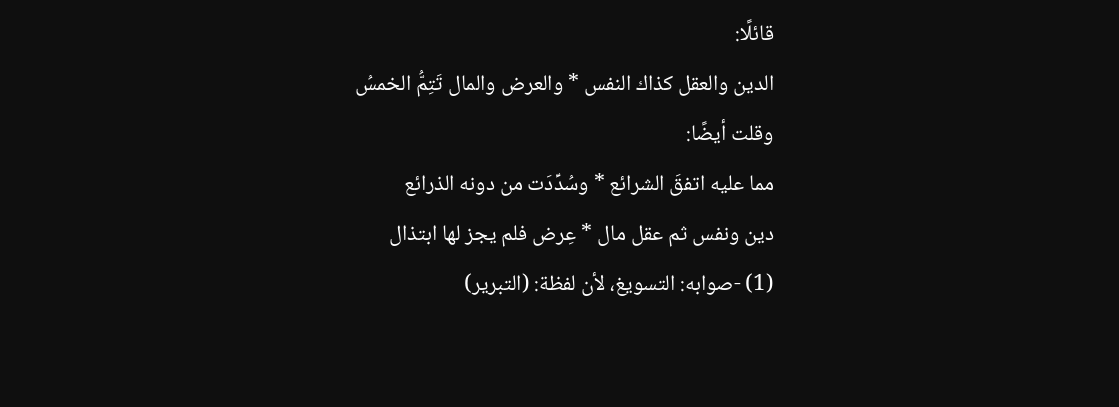قائلًا:
الدين والعقل كذاك النفس * والعرض والمال تَتِمُّ الخمسُ
وقلت أيضًا:
مما عليه اتفقَ الشرائع * وسُدِّدَت من دونه الذرائع
دين ونفس ثم عقل مال * عِرض فلم يجز لها ابتذال
(1) -صوابه: التسويغ، لأن لفظة: (التبرير)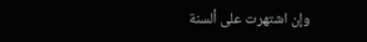وإن اشتهرت على ألسنة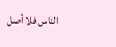الناس فلا أصل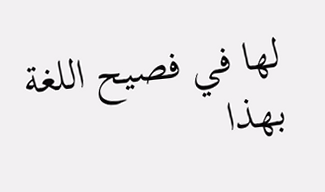لها في فصيح اللغة بهذا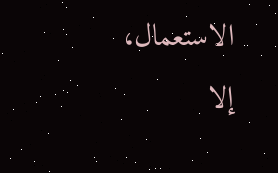الاستعمال، إلا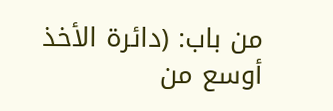من باب: (دائرة الأخذ أوسع من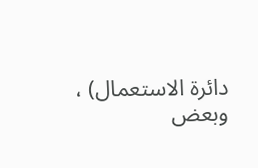دائرة الاستعمال) ، وبعض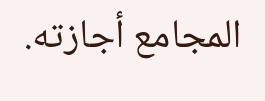المجامع أجازته.